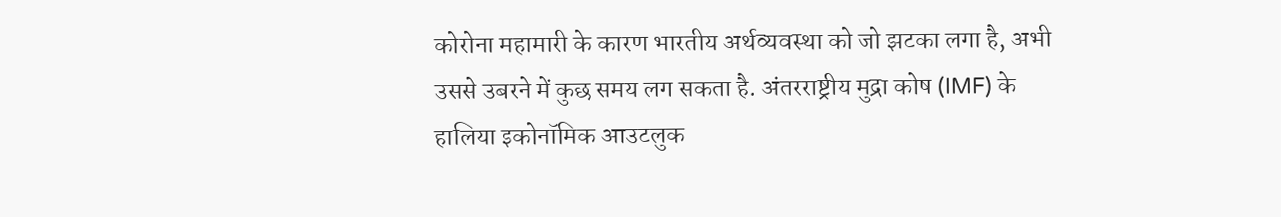कोरोना महामारी के कारण भारतीय अर्थव्यवस्था को जो झटका लगा है, अभी उससे उबरने में कुछ समय लग सकता है. अंतरराष्ट्रीय मुद्रा कोष (IMF) के हालिया इकोनॉमिक आउटलुक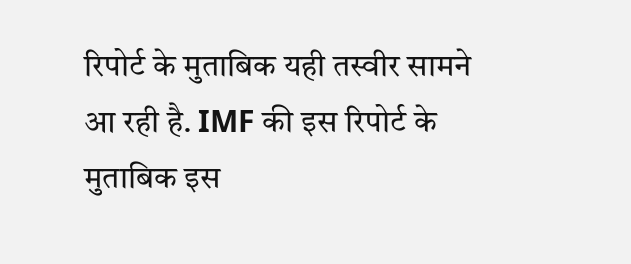रिपोर्ट के मुताबिक यही तस्वीर सामने आ रही है. IMF की इस रिपोर्ट के मुताबिक इस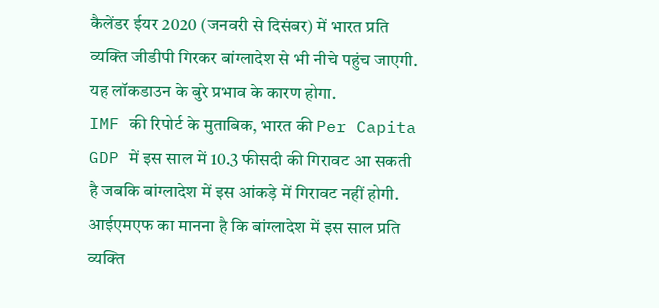कैलेंडर ईयर 2020 (जनवरी से दिसंबर) में भारत प्रति व्यक्ति जीडीपी गिरकर बांग्लादेश से भी नीचे पहुंच जाएगी. यह लॉकडाउन के बुरे प्रभाव के कारण होगा.
IMF की रिपोर्ट के मुताबिक, भारत की Per Capita GDP में इस साल में 10.3 फीसदी की गिरावट आ सकती है जबकि बांग्लादेश में इस आंकड़े में गिरावट नहीं होगी. आईएमएफ का मानना है कि बांग्लादेश में इस साल प्रति व्यक्ति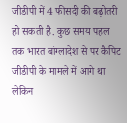जीडीपी में 4 फीसदी की बढ़ोतरी हो सकती है. कुछ समय पहल तक भारत बांग्लादेश से पर कैपिट जीडीपी के मामले में आगे था लेकिन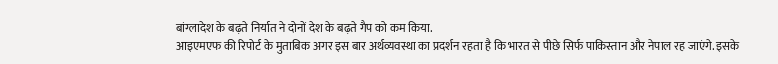बांग्लादेश के बढ़ते निर्यात ने दोनों देश के बढ़ते गैप को कम किया.
आइएमएफ की रिपोर्ट के मुताबिक अगर इस बार अर्थव्यवस्था का प्रदर्शन रहता है कि भारत से पीछे सिर्फ पाकिस्तान और नेपाल रह जाएंगे. इसके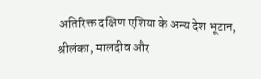अतिरिक्त दक्षिण एशिया के अन्य देश भूटान, श्रीलंका, मालदीव और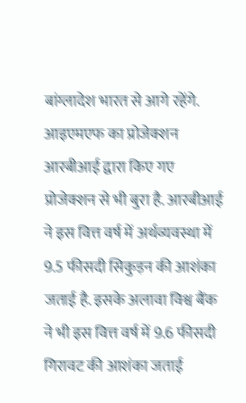बांग्लादेश भारत से आगे रहेंगे. आइएमएफ का प्रोजेक्शन आरबीआई द्वारा किए गए प्रोजेक्शन से भी बुरा है. आरबीआई ने इस वित्त वर्ष में अर्थव्यवस्था में 9.5 फीसदी सिकुड़न की आशंका जताई है. इसके अलावा विश्व बैंक ने भी इस वित्त वर्ष में 9.6 फीसदी गिरावट की आशंका जताई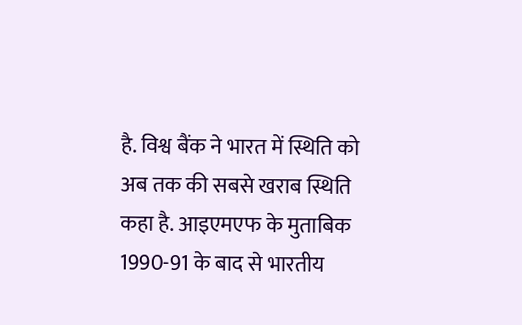है. विश्व बैंक ने भारत में स्थिति को अब तक की सबसे खराब स्थिति कहा है. आइएमएफ के मुताबिक 1990-91 के बाद से भारतीय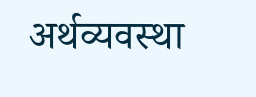अर्थव्यवस्था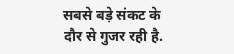सबसे बड़े संकट के दौर से गुजर रही है.